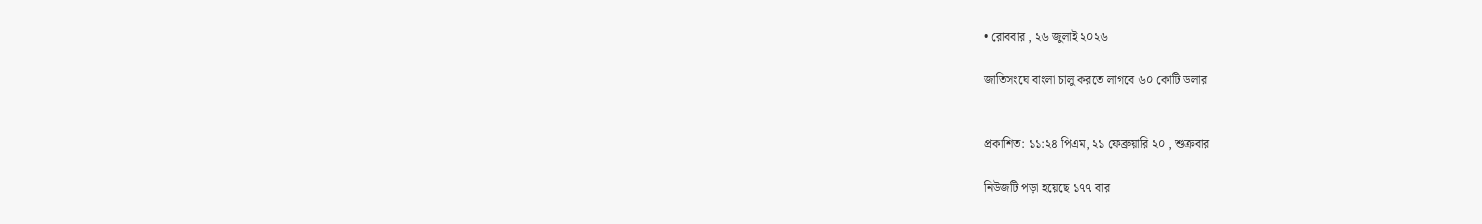• রোববার , ২৬ জুলাই ২০২৬

জাতিসংঘে বাংলা চালু করতে লাগবে ৬০ কোটি ডলার


প্রকাশিত: ১১:২৪ পিএম, ২১ ফেব্রুয়ারি ২০ , শুক্রবার

নিউজটি পড়া হয়েছে ১৭৭ বার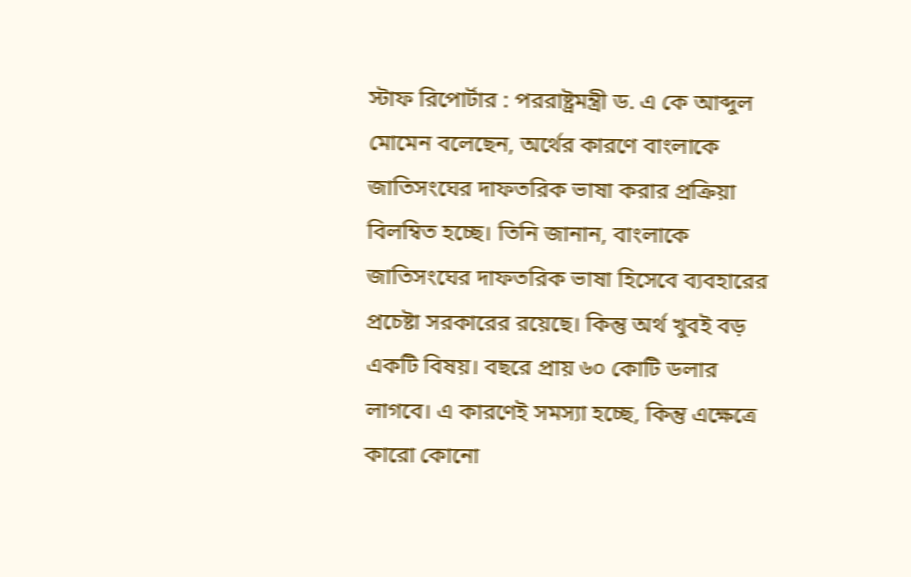স্টাফ রিপোর্টার : পররাষ্ট্রমন্ত্রী ড. এ কে আব্দুল মোমেন বলেছেন, অর্থের কারণে বাংলাকে জাতিসংঘের দাফতরিক ভাষা করার প্রক্রিয়া বিলম্বিত হচ্ছে। তিনি জানান, বাংলাকে জাতিসংঘের দাফতরিক ভাষা হিসেবে ব্যবহারের প্রচেষ্টা সরকারের রয়েছে। কিন্তু অর্থ খুবই বড় একটি বিষয়। বছরে প্রায় ৬০ কোটি ডলার লাগবে। এ কারণেই সমস্যা হচ্ছে, কিন্তু এক্ষেত্রে কারো কোনো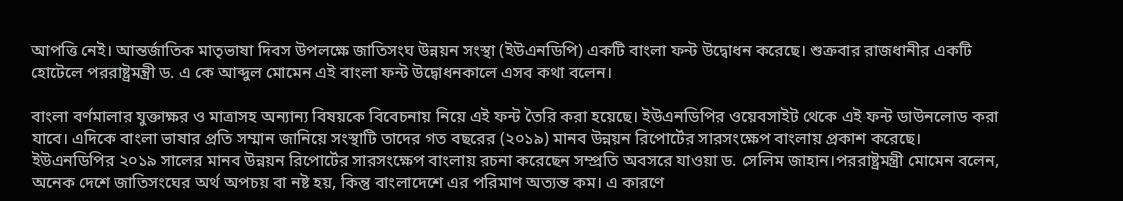আপত্তি নেই। আন্তর্জাতিক মাতৃভাষা দিবস উপলক্ষে জাতিসংঘ উন্নয়ন সংস্থা (ইউএনডিপি) একটি বাংলা ফন্ট উদ্বোধন করেছে। শুক্রবার রাজধানীর একটি হোটেলে পররাষ্ট্রমন্ত্রী ড. এ কে আব্দুল মোমেন এই বাংলা ফন্ট উদ্বোধনকালে এসব কথা বলেন।

বাংলা বর্ণমালার যুক্তাক্ষর ও মাত্রাসহ অন্যান্য বিষয়কে বিবেচনায় নিয়ে এই ফন্ট তৈরি করা হয়েছে। ইউএনডিপির ওয়েবসাইট থেকে এই ফন্ট ডাউনলোড করা যাবে। এদিকে বাংলা ভাষার প্রতি সম্মান জানিয়ে সংস্থাটি তাদের গত বছরের (২০১৯) মানব উন্নয়ন রিপোর্টের সারসংক্ষেপ বাংলায় প্রকাশ করেছে। ইউএনডিপির ২০১৯ সালের মানব উন্নয়ন রিপোর্টের সারসংক্ষেপ বাংলায় রচনা করেছেন সম্প্রতি অবসরে যাওয়া ড. সেলিম জাহান।পররাষ্ট্রমন্ত্রী মোমেন বলেন, অনেক দেশে জাতিসংঘের অর্থ অপচয় বা নষ্ট হয়, কিন্তু বাংলাদেশে এর পরিমাণ অত্যন্ত কম। এ কারণে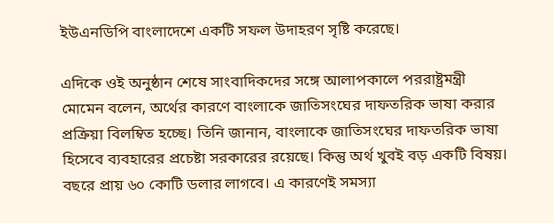ইউএনডিপি বাংলাদেশে একটি সফল উদাহরণ সৃষ্টি করেছে।

এদিকে ওই অনুষ্ঠান শেষে সাংবাদিকদের সঙ্গে আলাপকালে পররাষ্ট্রমন্ত্রী মোমেন বলেন, অর্থের কারণে বাংলাকে জাতিসংঘের দাফতরিক ভাষা করার প্রক্রিয়া বিলম্বিত হচ্ছে। তিনি জানান, বাংলাকে জাতিসংঘের দাফতরিক ভাষা হিসেবে ব্যবহারের প্রচেষ্টা সরকারের রয়েছে। কিন্তু অর্থ খুবই বড় একটি বিষয়। বছরে প্রায় ৬০ কোটি ডলার লাগবে। এ কারণেই সমস্যা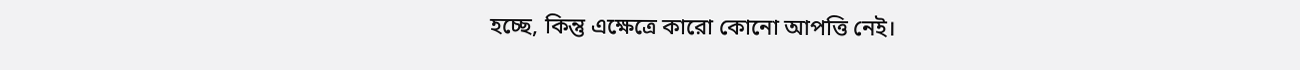হচ্ছে, কিন্তু এক্ষেত্রে কারো কোনো আপত্তি নেই।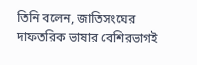তিনি বলেন, জাতিসংঘের দাফতরিক ভাষার বেশিরভাগই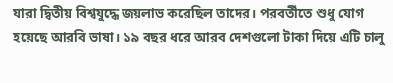যারা দ্বিতীয় বিশ্বযুদ্ধে জয়লাভ করেছিল তাদের। পরবর্তীতে শুধু যোগ হয়েছে আরবি ভাষা। ১৯ বছর ধরে আরব দেশগুলো টাকা দিয়ে এটি চালু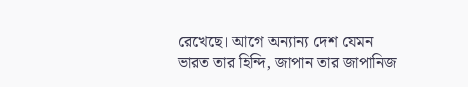রেখেছে। আগে অন্যান্য দেশ যেমন ভারত তার হিন্দি, জাপান তার জাপানিজ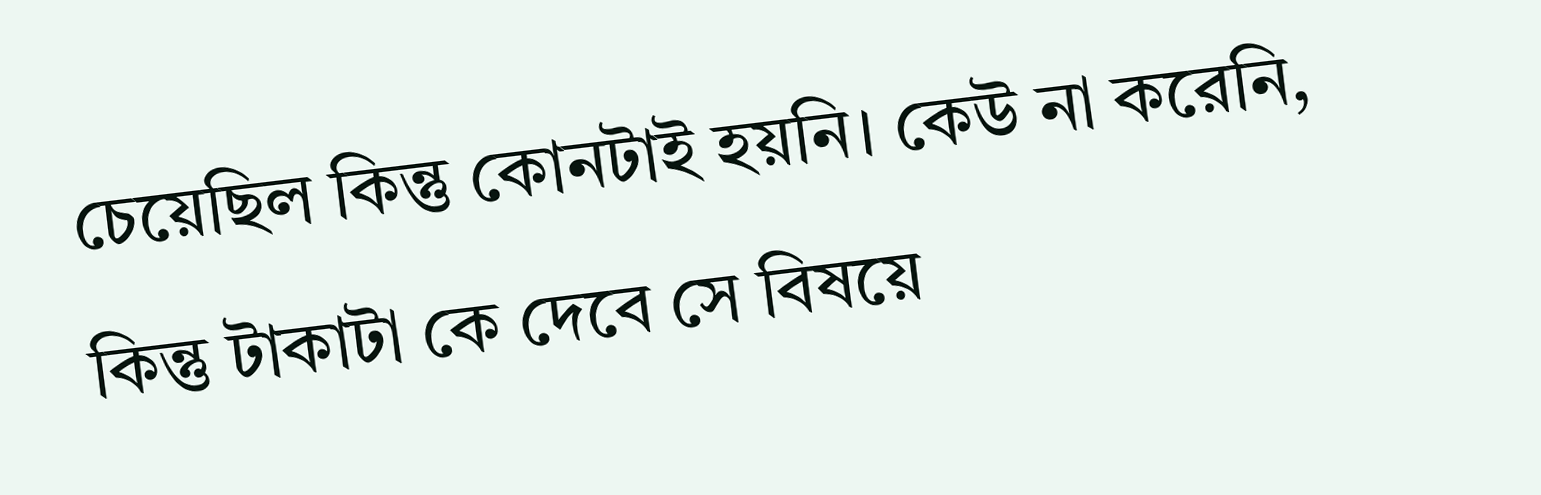চেয়েছিল কিন্তু কোনটাই হয়নি। কেউ না করেনি, কিন্তু টাকাটা কে দেবে সে বিষয়ে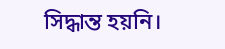সিদ্ধান্ত হয়নি।